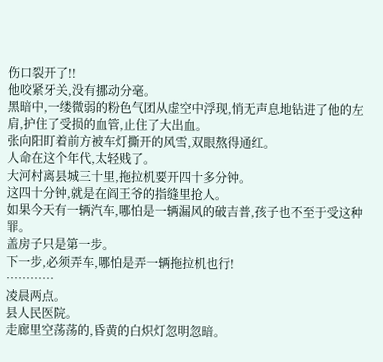伤口裂开了!!
他咬紧牙关,没有挪动分毫。
黑暗中,一缕微弱的粉色气团从虚空中浮现,悄无声息地钻进了他的左肩,护住了受损的血管,止住了大出血。
张向阳盯着前方被车灯撕开的风雪,双眼熬得通红。
人命在这个年代,太轻贱了。
大河村离县城三十里,拖拉机要开四十多分钟。
这四十分钟,就是在阎王爷的指缝里抢人。
如果今天有一辆汽车,哪怕是一辆漏风的破吉普,孩子也不至于受这种罪。
盖房子只是第一步。
下一步,必须弄车,哪怕是弄一辆拖拉机也行!
…………
凌晨两点。
县人民医院。
走廊里空荡荡的,昏黄的白炽灯忽明忽暗。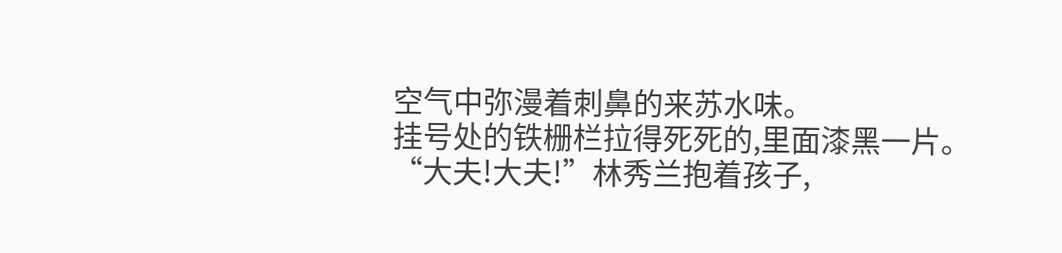空气中弥漫着刺鼻的来苏水味。
挂号处的铁栅栏拉得死死的,里面漆黑一片。
“大夫!大夫!”林秀兰抱着孩子,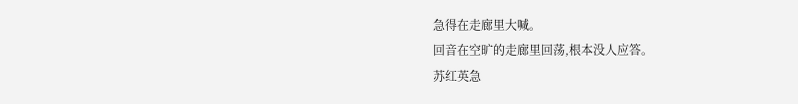急得在走廊里大喊。
回音在空旷的走廊里回荡,根本没人应答。
苏红英急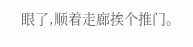眼了,顺着走廊挨个推门。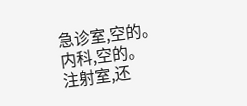急诊室,空的。
内科,空的。
注射室,还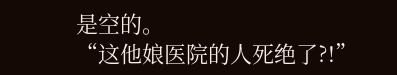是空的。
“这他娘医院的人死绝了?!”